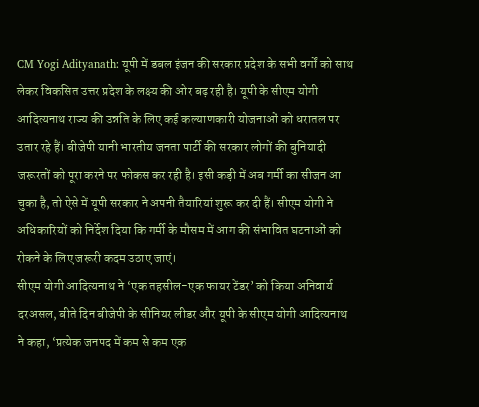CM Yogi Adityanath: यूपी में डबल इंजन की सरकार प्रदेश के सभी वर्गों को साथ लेकर विकसित उत्तर प्रदेश के लक्ष्य की ओर बढ़ रही है। यूपी के सीएम योगी आदित्यनाथ राज्य की उन्नति के लिए कई कल्याणकारी योजनाओं को धरातल पर उतार रहे हैं। बीजेपी यानी भारतीय जनता पार्टी की सरकार लोगों की बुनियादी जरूरतों को पूरा करने पर फोकस कर रही है। इसी कड़ी में अब गर्मी का सीजन आ चुका है, तो ऐसे में यूपी सरकार ने अपनी तैयारियां शुरू कर दी हैं। सीएम योगी ने अधिकारियों को निर्देश दिया कि गर्मी के मौसम में आग की संभावित घटनाओं को रोकने के लिए जरूरी कदम उठाए जाएं।
सीएम योगी आदित्यनाथ ने ‘एक तहसील-एक फायर टेंडर’ को किया अनिवार्य
दरअसल, बीते दिन बीजेपी के सीनियर लीडर और यूपी के सीएम योगी आदित्यनाथ ने कहा, ‘प्रत्येक जनपद में कम से कम एक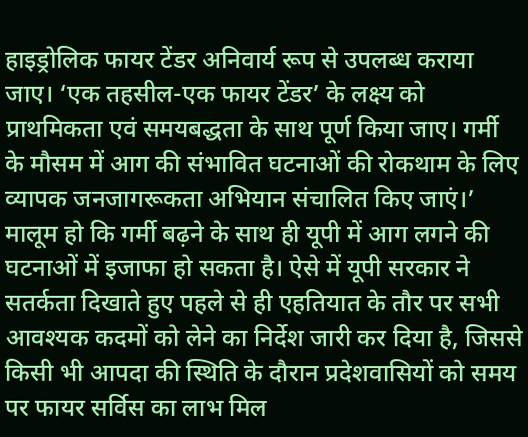हाइड्रोलिक फायर टेंडर अनिवार्य रूप से उपलब्ध कराया जाए। ‘एक तहसील-एक फायर टेंडर’ के लक्ष्य को प्राथमिकता एवं समयबद्धता के साथ पूर्ण किया जाए। गर्मी के मौसम में आग की संभावित घटनाओं की रोकथाम के लिए व्यापक जनजागरूकता अभियान संचालित किए जाएं।’
मालूम हो कि गर्मी बढ़ने के साथ ही यूपी में आग लगने की घटनाओं में इजाफा हो सकता है। ऐसे में यूपी सरकार ने सतर्कता दिखाते हुए पहले से ही एहतियात के तौर पर सभी आवश्यक कदमों को लेने का निर्देश जारी कर दिया है, जिससे किसी भी आपदा की स्थिति के दौरान प्रदेशवासियों को समय पर फायर सर्विस का लाभ मिल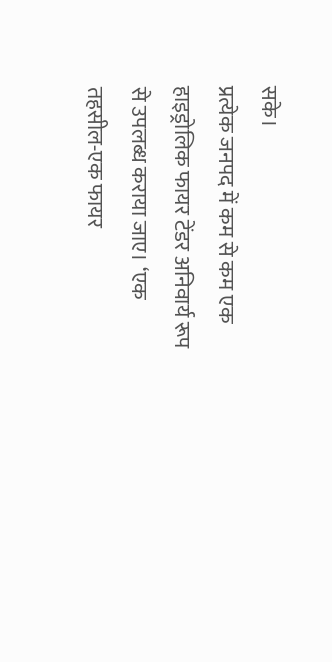सके।
प्रत्येक जनपद में कम से कम एक हाइड्रोलिक फायर टेंडर अनिवार्य रूप से उपलब्ध कराया जाए। ‘एक तहसील-एक फायर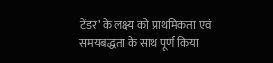टेंडर’ के लक्ष्य को प्राथमिकता एवं समयबद्धता के साथ पूर्ण किया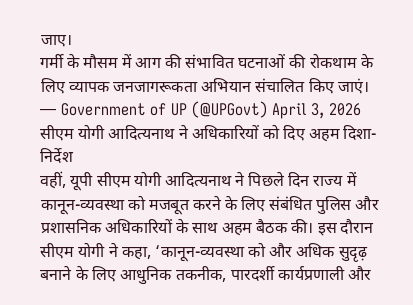जाए।
गर्मी के मौसम में आग की संभावित घटनाओं की रोकथाम के लिए व्यापक जनजागरूकता अभियान संचालित किए जाएं।
— Government of UP (@UPGovt) April 3, 2026
सीएम योगी आदित्यनाथ ने अधिकारियों को दिए अहम दिशा-निर्देश
वहीं, यूपी सीएम योगी आदित्यनाथ ने पिछले दिन राज्य में कानून-व्यवस्था को मजबूत करने के लिए संबंधित पुलिस और प्रशासनिक अधिकारियों के साथ अहम बैठक की। इस दौरान सीएम योगी ने कहा, ‘कानून-व्यवस्था को और अधिक सुदृढ़ बनाने के लिए आधुनिक तकनीक, पारदर्शी कार्यप्रणाली और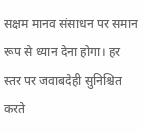सक्षम मानव संसाधन पर समान रूप से ध्यान देना होगा। हर स्तर पर जवाबदेही सुनिश्चित करते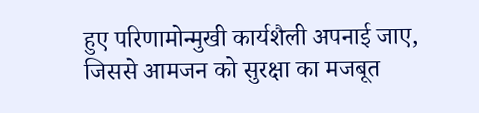हुए परिणामोन्मुखी कार्यशैली अपनाई जाए, जिससे आमजन को सुरक्षा का मजबूत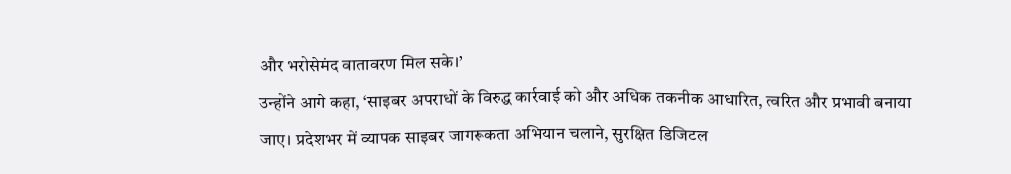और भरोसेमंद वातावरण मिल सके।’
उन्होंने आगे कहा, ‘साइबर अपराधों के विरुद्ध कार्रवाई को और अधिक तकनीक आधारित, त्वरित और प्रभावी बनाया जाए। प्रदेशभर में व्यापक साइबर जागरूकता अभियान चलाने, सुरक्षित डिजिटल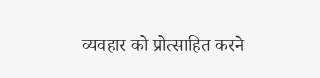व्यवहार को प्रोत्साहित करने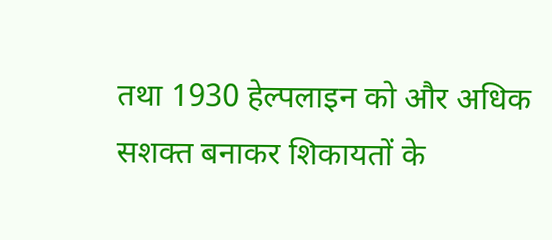तथा 1930 हेल्पलाइन को और अधिक सशक्त बनाकर शिकायतों के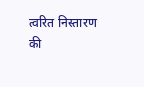त्वरित निस्तारण की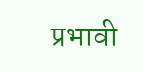प्रभावी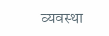व्यवस्था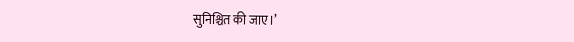सुनिश्चित की जाए।’